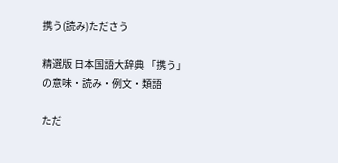携う(読み)たださう

精選版 日本国語大辞典 「携う」の意味・読み・例文・類語

ただ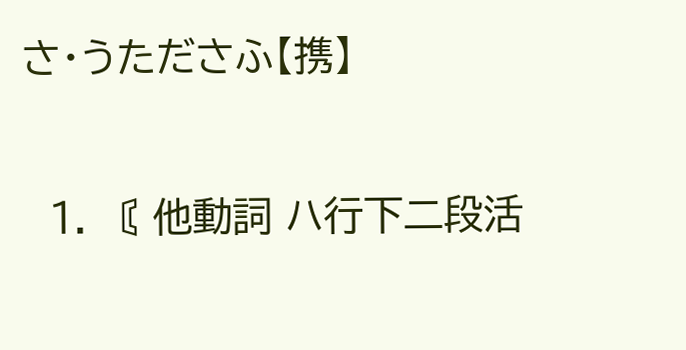さ・うたださふ【携】

  1. 〘 他動詞 ハ行下二段活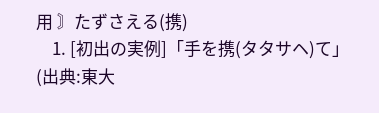用 〙たずさえる(携)
    1. [初出の実例]「手を携(タタサヘ)て」(出典:東大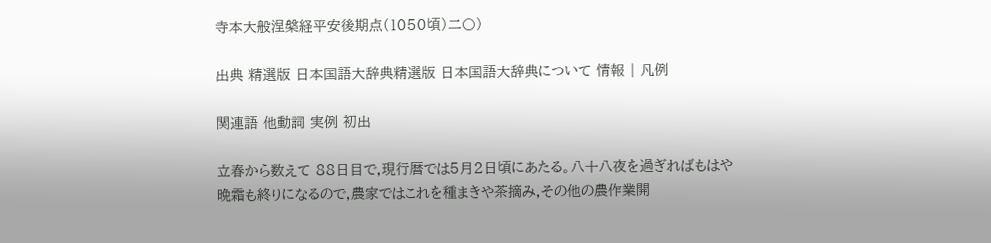寺本大般涅槃経平安後期点(1050頃)二〇)

出典 精選版 日本国語大辞典精選版 日本国語大辞典について 情報 | 凡例

関連語 他動詞 実例 初出

立春から数えて 88日目で,現行暦では5月2日頃にあたる。八十八夜を過ぎればもはや晩霜も終りになるので,農家ではこれを種まきや茶摘み,その他の農作業開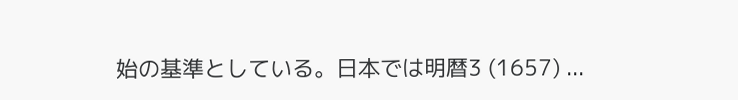始の基準としている。日本では明暦3 (1657) ...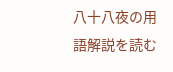八十八夜の用語解説を読む